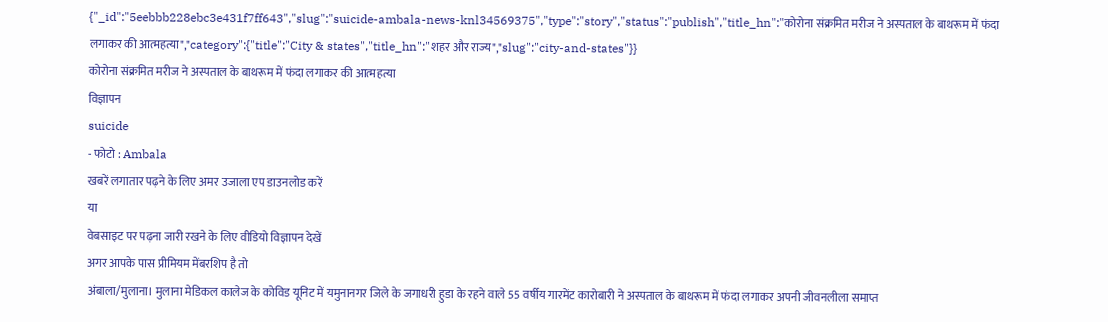{"_id":"5eebbb228ebc3e431f7ff643","slug":"suicide-ambala-news-knl34569375","type":"story","status":"publish","title_hn":"कोरोना संक्रमित मरीज ने अस्पताल के बाथरूम में फंदा लगाकर की आत्महत्या","category":{"title":"City & states","title_hn":"शहर और राज्य","slug":"city-and-states"}}
कोरोना संक्रमित मरीज ने अस्पताल के बाथरूम में फंदा लगाकर की आत्महत्या
विज्ञापन
suicide
- फोटो : Ambala
खबरें लगातार पढ़ने के लिए अमर उजाला एप डाउनलोड करें
या
वेबसाइट पर पढ़ना जारी रखने के लिए वीडियो विज्ञापन देखें
अगर आपके पास प्रीमियम मेंबरशिप है तो
अंबाला/मुलाना। मुलाना मेडिकल कालेज के कोविड यूनिट में यमुनानगर जिले के जगाधरी हुडा के रहने वाले 55 वर्षीय गारमेंट कारोबारी ने अस्पताल के बाथरूम में फंदा लगाकर अपनी जीवनलीला समाप्त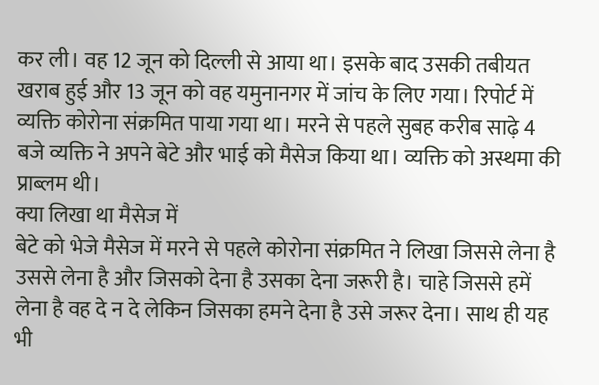कर ली। वह 12 जून को दिल्ली से आया था। इसके बाद उसकी तबीयत खराब हुई और 13 जून को वह यमुनानगर में जांच के लिए गया। रिपोर्ट में व्यक्ति कोरोना संक्रमित पाया गया था। मरने से पहले सुबह करीब साढ़े 4 बजे व्यक्ति ने अपने बेटे और भाई को मैसेज किया था। व्यक्ति को अस्थमा की प्राब्लम थी।
क्या लिखा था मैसेज में
बेटे को भेजे मैसेज में मरने से पहले कोरोना संक्रमित ने लिखा जिससे लेना है उससे लेना है और जिसको देना है उसका देना जरूरी है। चाहे जिससे हमें लेना है वह दे न दे लेकिन जिसका हमने देना है उसे जरूर देना। साथ ही यह भी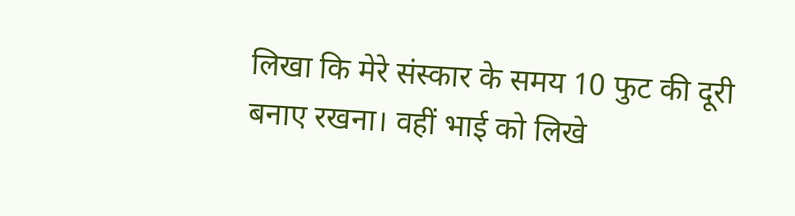लिखा कि मेरे संस्कार के समय 10 फुट की दूरी बनाए रखना। वहीं भाई को लिखे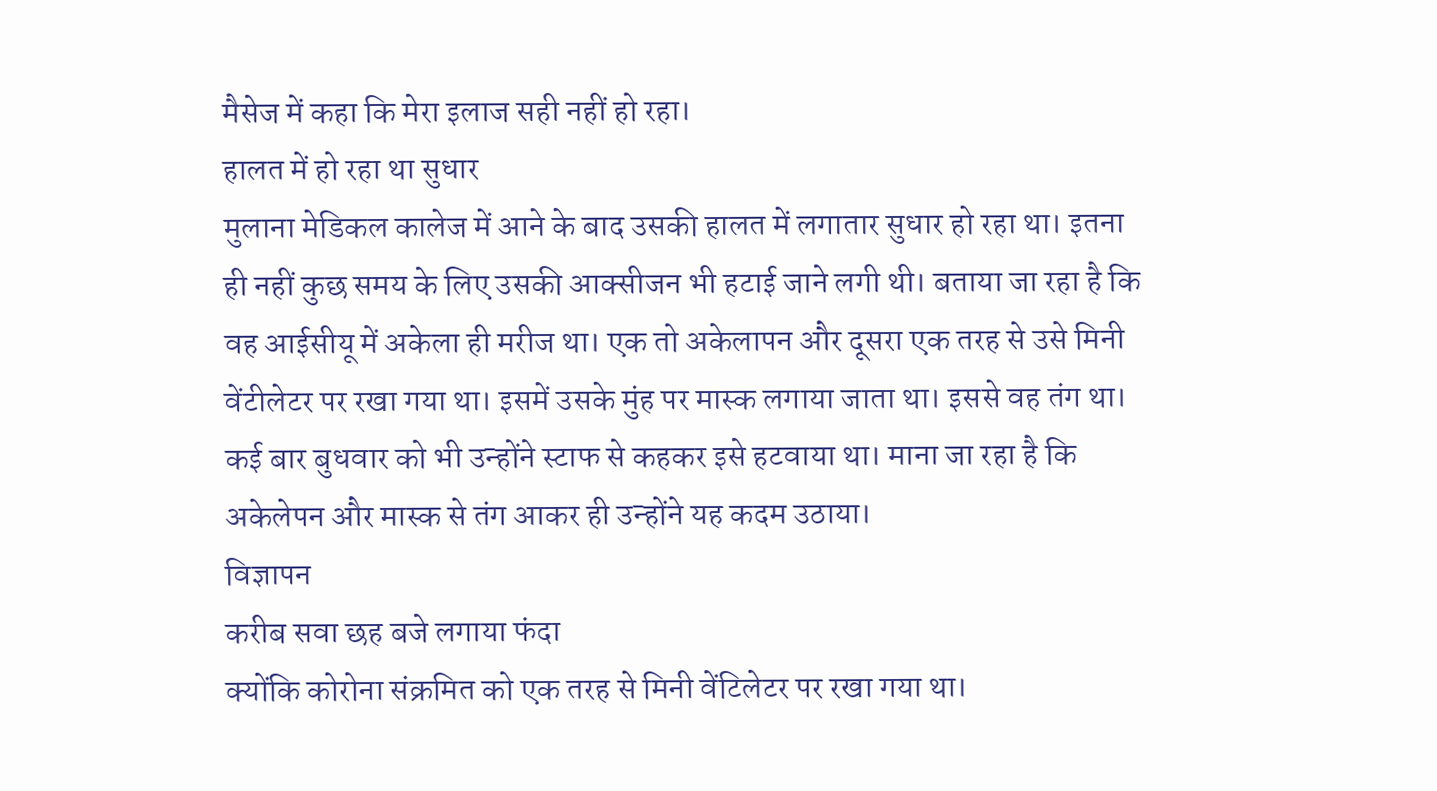मैसेज में कहा कि मेरा इलाज सही नहीं हो रहा।
हालत में हो रहा था सुधार
मुलाना मेडिकल कालेज में आने के बाद उसकी हालत में लगातार सुधार हो रहा था। इतना ही नहीं कुछ समय के लिए उसकी आक्सीजन भी हटाई जाने लगी थी। बताया जा रहा है कि वह आईसीयू में अकेला ही मरीज था। एक तो अकेलापन और दूसरा एक तरह से उसे मिनी वेंटीलेटर पर रखा गया था। इसमें उसके मुंह पर मास्क लगाया जाता था। इससे वह तंग था। कई बार बुधवार को भी उन्होंने स्टाफ से कहकर इसे हटवाया था। माना जा रहा है कि अकेलेपन और मास्क से तंग आकर ही उन्होंने यह कदम उठाया।
विज्ञापन
करीब सवा छह बजे लगाया फंदा
क्योंकि कोरोना संक्रमित को एक तरह से मिनी वेंटिलेटर पर रखा गया था।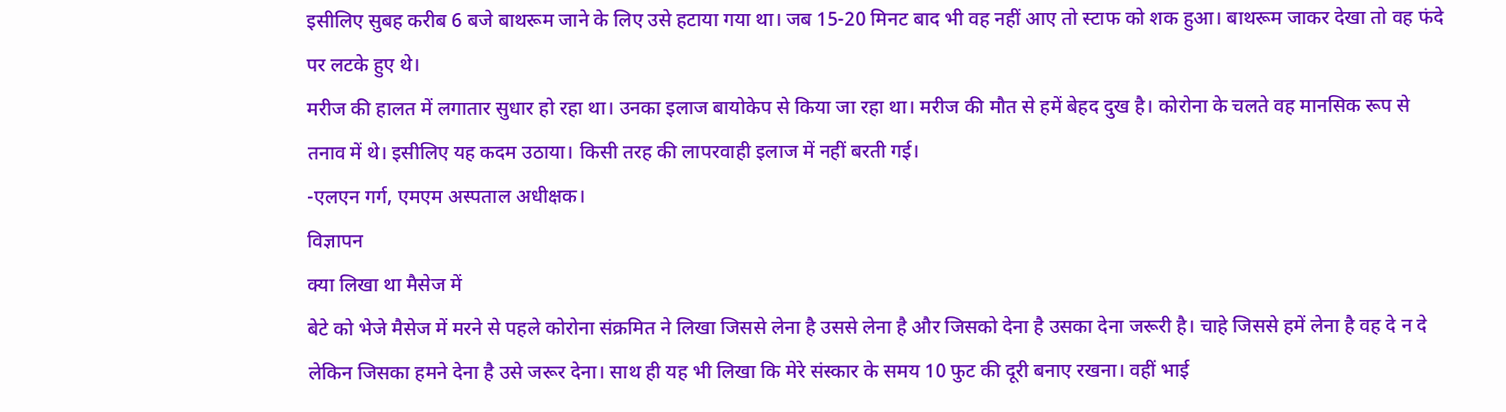इसीलिए सुबह करीब 6 बजे बाथरूम जाने के लिए उसे हटाया गया था। जब 15-20 मिनट बाद भी वह नहीं आए तो स्टाफ को शक हुआ। बाथरूम जाकर देखा तो वह फंदे पर लटके हुए थे।
मरीज की हालत में लगातार सुधार हो रहा था। उनका इलाज बायोकेप से किया जा रहा था। मरीज की मौत से हमें बेहद दुख है। कोरोना के चलते वह मानसिक रूप से तनाव में थे। इसीलिए यह कदम उठाया। किसी तरह की लापरवाही इलाज में नहीं बरती गई।
-एलएन गर्ग, एमएम अस्पताल अधीक्षक।
विज्ञापन
क्या लिखा था मैसेज में
बेटे को भेजे मैसेज में मरने से पहले कोरोना संक्रमित ने लिखा जिससे लेना है उससे लेना है और जिसको देना है उसका देना जरूरी है। चाहे जिससे हमें लेना है वह दे न दे लेकिन जिसका हमने देना है उसे जरूर देना। साथ ही यह भी लिखा कि मेरे संस्कार के समय 10 फुट की दूरी बनाए रखना। वहीं भाई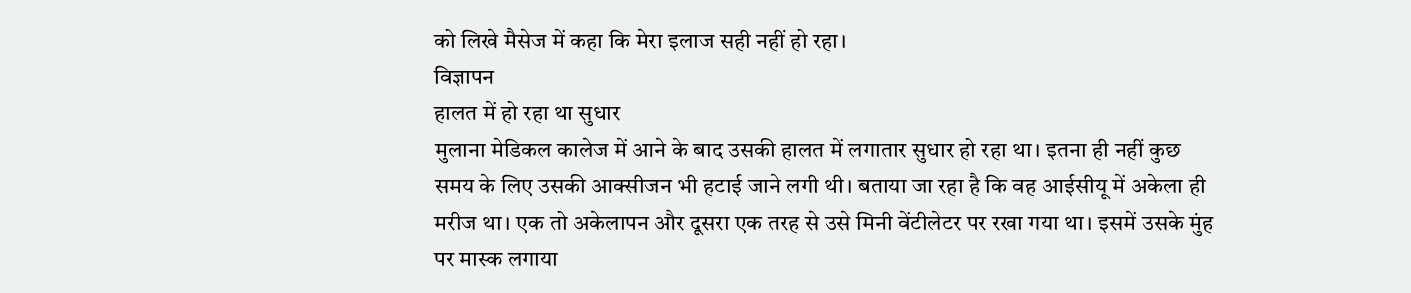को लिखे मैसेज में कहा कि मेरा इलाज सही नहीं हो रहा।
विज्ञापन
हालत में हो रहा था सुधार
मुलाना मेडिकल कालेज में आने के बाद उसकी हालत में लगातार सुधार हो रहा था। इतना ही नहीं कुछ समय के लिए उसकी आक्सीजन भी हटाई जाने लगी थी। बताया जा रहा है कि वह आईसीयू में अकेला ही मरीज था। एक तो अकेलापन और दूसरा एक तरह से उसे मिनी वेंटीलेटर पर रखा गया था। इसमें उसके मुंह पर मास्क लगाया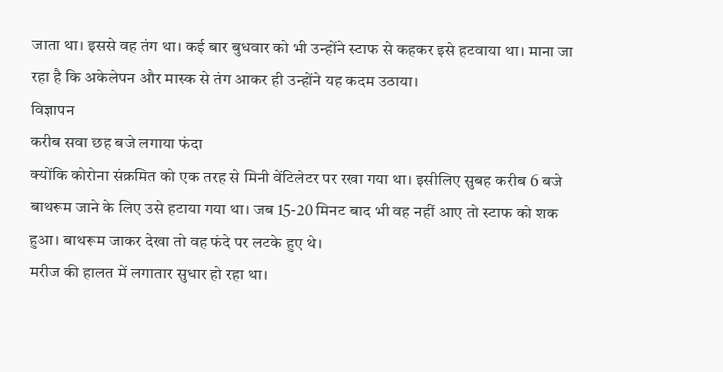जाता था। इससे वह तंग था। कई बार बुधवार को भी उन्होंने स्टाफ से कहकर इसे हटवाया था। माना जा रहा है कि अकेलेपन और मास्क से तंग आकर ही उन्होंने यह कदम उठाया।
विज्ञापन
करीब सवा छह बजे लगाया फंदा
क्योंकि कोरोना संक्रमित को एक तरह से मिनी वेंटिलेटर पर रखा गया था। इसीलिए सुबह करीब 6 बजे बाथरूम जाने के लिए उसे हटाया गया था। जब 15-20 मिनट बाद भी वह नहीं आए तो स्टाफ को शक हुआ। बाथरूम जाकर देखा तो वह फंदे पर लटके हुए थे।
मरीज की हालत में लगातार सुधार हो रहा था।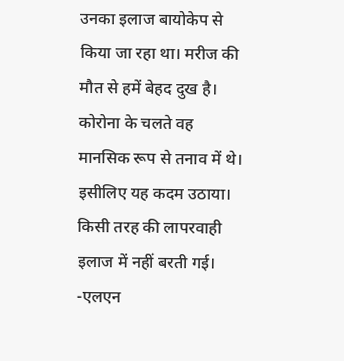उनका इलाज बायोकेप से किया जा रहा था। मरीज की मौत से हमें बेहद दुख है। कोरोना के चलते वह मानसिक रूप से तनाव में थे। इसीलिए यह कदम उठाया। किसी तरह की लापरवाही इलाज में नहीं बरती गई।
-एलएन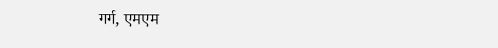गर्ग, एमएम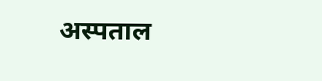अस्पताल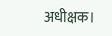अधीक्षक।